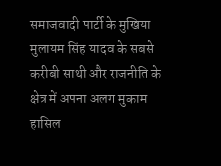समाजवादी पार्टी के मुखिया मुलायम सिंह यादव के सबसे करीबी साथी और राजनीति के क्षेत्र में अपना अलग मुकाम हासिल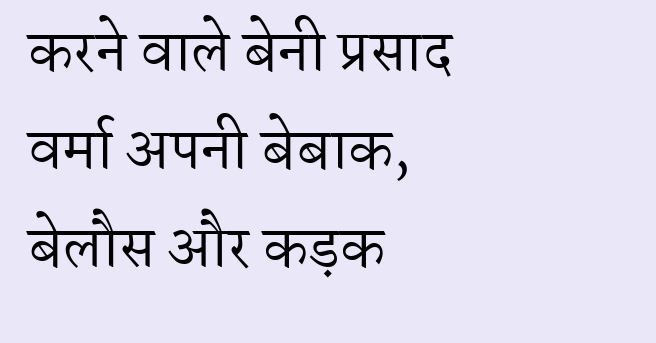करने वाले बेनी प्रसाद वर्मा अपनी बेबाक, बेलौस और कड़क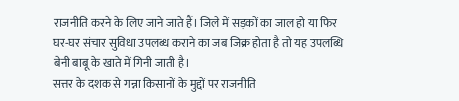राजनीति करने के लिए जाने जाते हैं। जिले में सड़कों का जाल हो या फिर घर-घर संचार सुविधा उपलब्ध कराने का जब जिक्र होता है तो यह उपलब्धि बेनी बाबू के खाते में गिनी जाती है।
सत्तर के दशक से गन्ना किसानों के मुद्दों पर राजनीति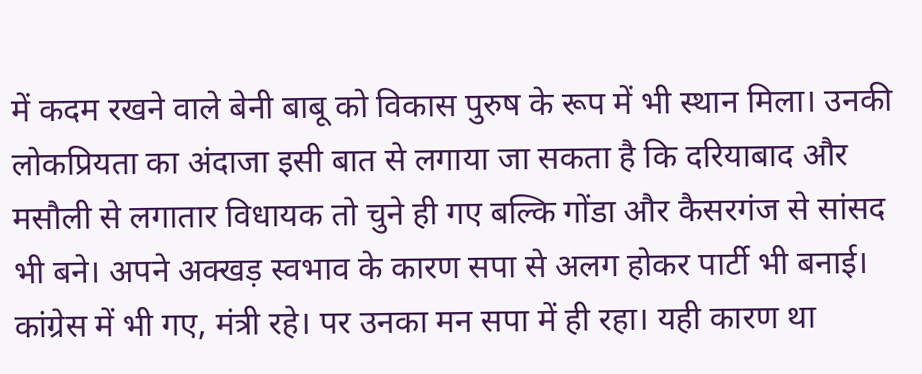में कदम रखने वाले बेनी बाबू को विकास पुरुष के रूप में भी स्थान मिला। उनकी लोकप्रियता का अंदाजा इसी बात से लगाया जा सकता है कि दरियाबाद और मसौली से लगातार विधायक तो चुने ही गए बल्कि गोंडा और कैसरगंज से सांसद भी बने। अपने अक्खड़ स्वभाव के कारण सपा से अलग होकर पार्टी भी बनाई। कांग्रेस में भी गए, मंत्री रहे। पर उनका मन सपा में ही रहा। यही कारण था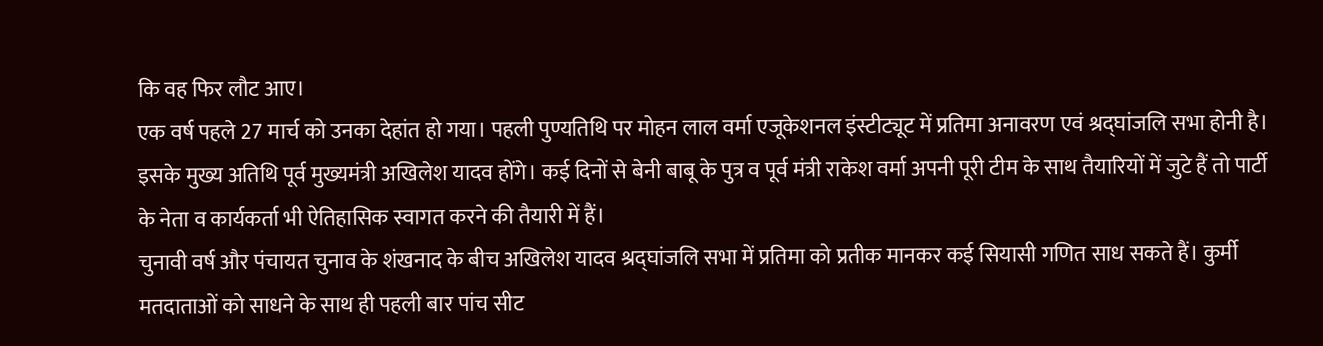कि वह फिर लौट आए।
एक वर्ष पहले 27 मार्च को उनका देहांत हो गया। पहली पुण्यतिथि पर मोहन लाल वर्मा एजूकेशनल इंस्टीट्यूट में प्रतिमा अनावरण एवं श्रद्घांजलि सभा होनी है। इसके मुख्य अतिथि पूर्व मुख्यमंत्री अखिलेश यादव होंगे। कई दिनों से बेनी बाबू के पुत्र व पूर्व मंत्री राकेश वर्मा अपनी पूरी टीम के साथ तैयारियों में जुटे हैं तो पार्टी के नेता व कार्यकर्ता भी ऐतिहासिक स्वागत करने की तैयारी में हैं।
चुनावी वर्ष और पंचायत चुनाव के शंखनाद के बीच अखिलेश यादव श्रद्घांजलि सभा में प्रतिमा को प्रतीक मानकर कई सियासी गणित साध सकते हैं। कुर्मी मतदाताओं को साधने के साथ ही पहली बार पांच सीट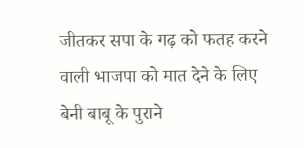जीतकर सपा के गढ़ को फतह करने वाली भाजपा को मात देने के लिए बेनी बाबू के पुराने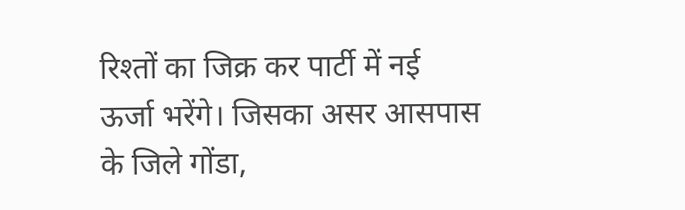रिश्तों का जिक्र कर पार्टी में नई ऊर्जा भरेंगे। जिसका असर आसपास के जिले गोंडा,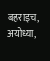बहराइच, अयोध्या,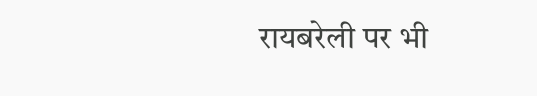रायबरेली पर भी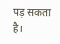पड़ सकता है।